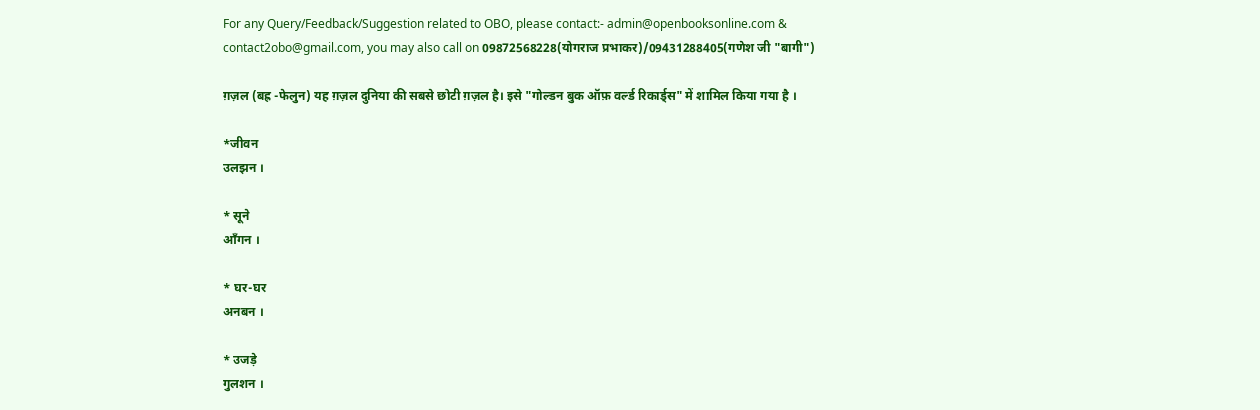For any Query/Feedback/Suggestion related to OBO, please contact:- admin@openbooksonline.com & contact2obo@gmail.com, you may also call on 09872568228(योगराज प्रभाकर)/09431288405(गणेश जी "बागी")

ग़ज़ल (बह्र -फेलुन) यह ग़ज़ल दुनिया की सबसे छोटी ग़ज़ल है। इसे "गोल्डन बुक ऑफ़ वर्ल्ड रिकार्ड्स" में शामिल किया गया है ।

*जीवन
उलझन ।

* सूने
आँगन ।

* घर-घर
अनबन ।

* उजड़े
गुलशन ।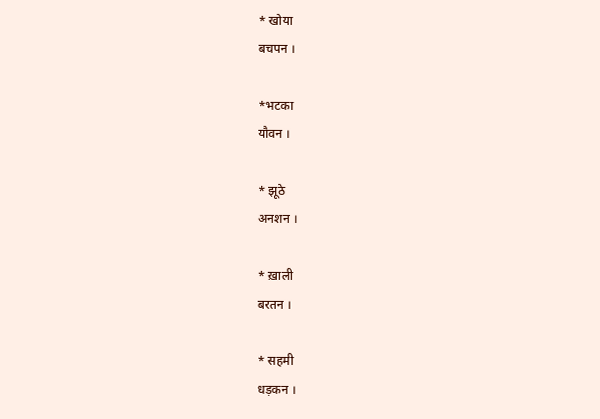* खोया
बचपन ।

*भटका
यौवन ।

* झूठे
अनशन ।

* ख़ाली
बरतन ।

* सहमी
धड़कन ।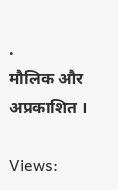.
मौलिक और अप्रकाशित ।

Views: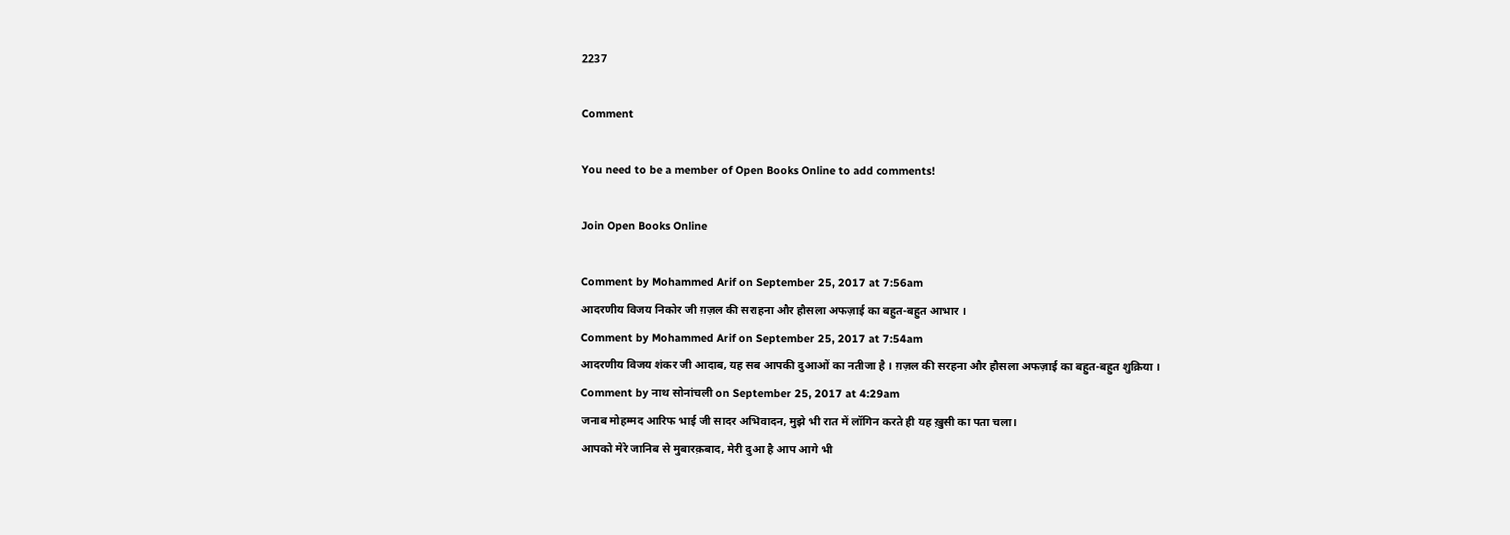2237

Comment

You need to be a member of Open Books Online to add comments!

Join Open Books Online

Comment by Mohammed Arif on September 25, 2017 at 7:56am
आदरणीय विजय निकोर जी ग़ज़ल की सराहना और हौसला अफज़ाई का बहुत-बहुत आभार ।
Comment by Mohammed Arif on September 25, 2017 at 7:54am
आदरणीय विजय शंकर जी आदाब, यह सब आपकी दुआओं का नतीजा है । ग़ज़ल की सरहना और हौसला अफज़ाई का बहुत-बहुत शुक्रिया ।
Comment by नाथ सोनांचली on September 25, 2017 at 4:29am
जनाब मोहम्मद आरिफ भाई जी सादर अभिवादन, मुझे भी रात में लॉगिन करते ही यह ख़ुसी का पता चला।
आपको मेरे जानिब से मुबारक़बाद, मेरी दुआ है आप आगे भी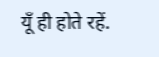यूँ ही होते रहें.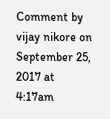Comment by vijay nikore on September 25, 2017 at 4:17am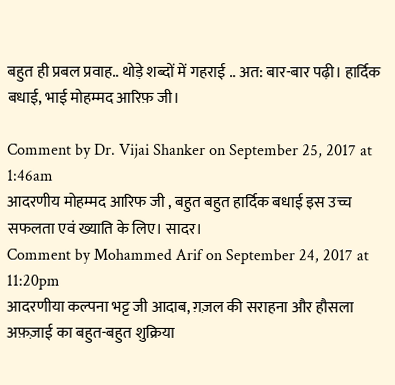बहुत ही प्रबल प्रवाह.. थोड़े शब्दों में गहराई .. अत: बार-बार पढ़ी। हार्दिक बधाई, भाई मोहम्मद आरिफ़ जी।

Comment by Dr. Vijai Shanker on September 25, 2017 at 1:46am
आदरणीय मोहम्मद आरिफ जी , बहुत बहुत हार्दिक बधाई इस उच्च सफलता एवं ख्याति के लिए। सादर।
Comment by Mohammed Arif on September 24, 2017 at 11:20pm
आदरणीया कल्पना भट्ट जी आदाब, ग़ज़ल की सराहना और हौसला अफ़ज़ाई का बहुत-बहुत शुक्रिया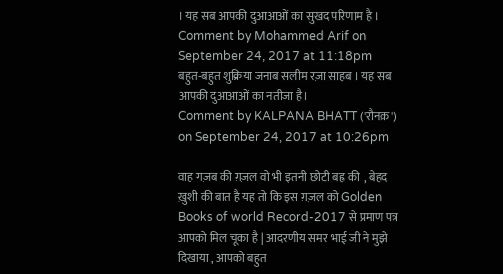। यह सब आपकी दुआआओं का सुखद परिणाम है ।
Comment by Mohammed Arif on September 24, 2017 at 11:18pm
बहुत-बहुत शुक्रिया जनाब सलीम रज़ा साहब । यह सब आपकी दुआआओं का नतीजा है।
Comment by KALPANA BHATT ('रौनक़') on September 24, 2017 at 10:26pm

वाह गज़ब की ग़ज़ल वो भी इतनी छोटी बह्र की  , बेहद ख़ुशी की बात है यह तो कि इस ग़ज़ल को Golden Books of world Record-2017 से प्रमाण पत्र आपको मिल चूका है | आदरणीय समर भाई जी ने मुझे दिखाया , आपको बहुत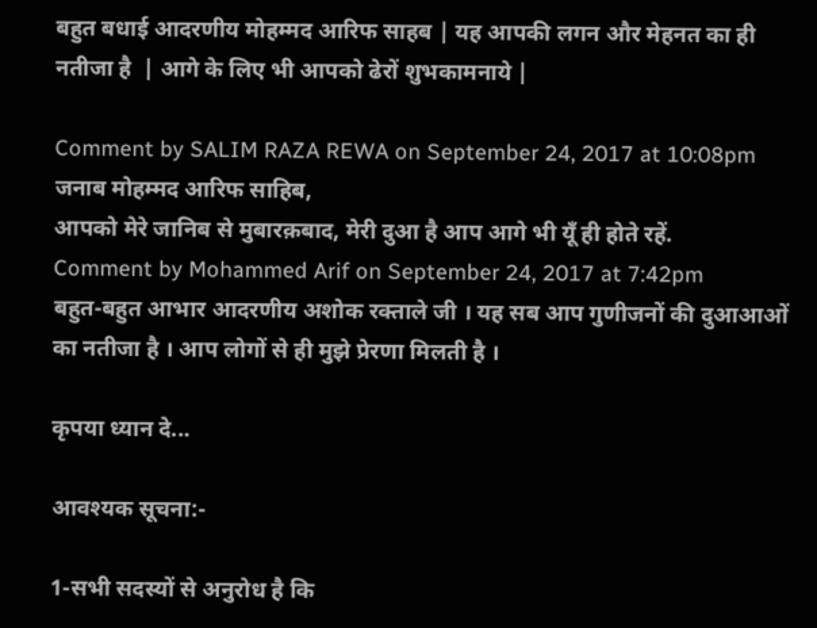बहुत बधाई आदरणीय मोहम्मद आरिफ साहब | यह आपकी लगन और मेहनत का ही नतीजा है  | आगे के लिए भी आपको ढेरों शुभकामनाये |

Comment by SALIM RAZA REWA on September 24, 2017 at 10:08pm
जनाब मोहम्मद आरिफ साहिब,
आपको मेरे जानिब से मुबारक़बाद, मेरी दुआ है आप आगे भी यूँ ही होते रहें.
Comment by Mohammed Arif on September 24, 2017 at 7:42pm
बहुत-बहुत आभार आदरणीय अशोक रक्ताले जी । यह सब आप गुणीजनों की दुआआओं का नतीजा है । आप लोगों से ही मुझे प्रेरणा मिलती है ।

कृपया ध्यान दे...

आवश्यक सूचना:-

1-सभी सदस्यों से अनुरोध है कि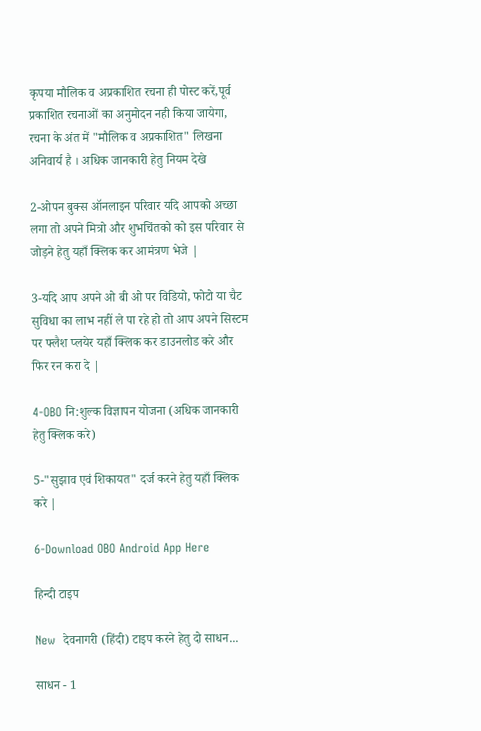कृपया मौलिक व अप्रकाशित रचना ही पोस्ट करें,पूर्व प्रकाशित रचनाओं का अनुमोदन नही किया जायेगा, रचना के अंत में "मौलिक व अप्रकाशित" लिखना अनिवार्य है । अधिक जानकारी हेतु नियम देखे

2-ओपन बुक्स ऑनलाइन परिवार यदि आपको अच्छा लगा तो अपने मित्रो और शुभचिंतको को इस परिवार से जोड़ने हेतु यहाँ क्लिक कर आमंत्रण भेजे |

3-यदि आप अपने ओ बी ओ पर विडियो, फोटो या चैट सुविधा का लाभ नहीं ले पा रहे हो तो आप अपने सिस्टम पर फ्लैश प्लयेर यहाँ क्लिक कर डाउनलोड करे और फिर रन करा दे |

4-OBO नि:शुल्क विज्ञापन योजना (अधिक जानकारी हेतु क्लिक करे)

5-"सुझाव एवं शिकायत" दर्ज करने हेतु यहाँ क्लिक करे |

6-Download OBO Android App Here

हिन्दी टाइप

New  देवनागरी (हिंदी) टाइप करने हेतु दो साधन...

साधन - 1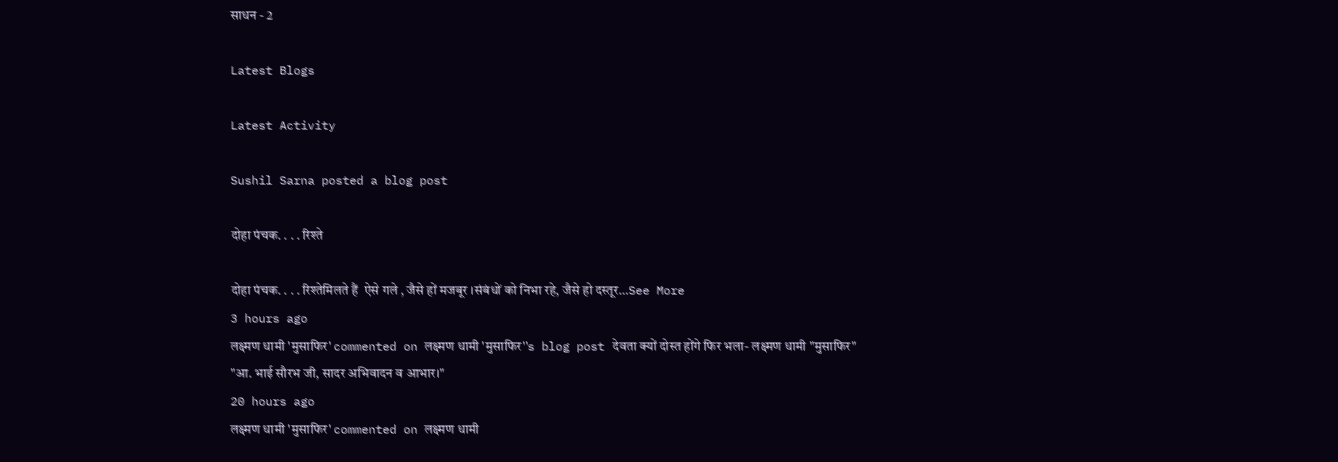साधन - 2

Latest Blogs

Latest Activity

Sushil Sarna posted a blog post

दोहा पंचक. . . . रिश्ते

दोहा पंचक. . . . रिश्तेमिलते हैं  ऐसे गले , जैसे हों मजबूर ।संबंधों को निभा रहे, जैसे हो दस्तूर…See More
3 hours ago
लक्ष्मण धामी 'मुसाफिर' commented on लक्ष्मण धामी 'मुसाफिर''s blog post देवता क्यों दोस्त होंगे फिर भला- लक्ष्मण धामी "मुसाफिर"
"आ. भाई सौरभ जी, सादर अभिवादन व आभार।"
20 hours ago
लक्ष्मण धामी 'मुसाफिर' commented on लक्ष्मण धामी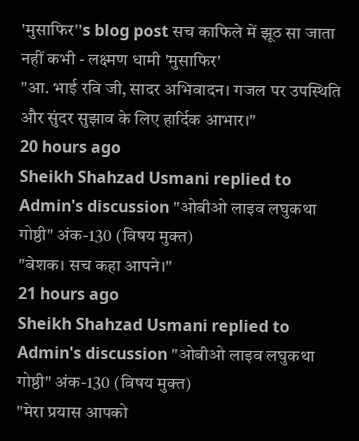'मुसाफिर''s blog post सच काफिले में झूठ सा जाता नहीं कभी - लक्ष्मण धामी 'मुसाफिर'
"आ. भाई रवि जी, सादर अभिवादन। गजल पर उपस्थिति और सुंदर सुझाव के लिए हार्दिक आभार।"
20 hours ago
Sheikh Shahzad Usmani replied to Admin's discussion "ओबीओ लाइव लघुकथा गोष्ठी" अंक-130 (विषय मुक्त)
"बेशक। सच कहा आपने।"
21 hours ago
Sheikh Shahzad Usmani replied to Admin's discussion "ओबीओ लाइव लघुकथा गोष्ठी" अंक-130 (विषय मुक्त)
"मेरा प्रयास आपको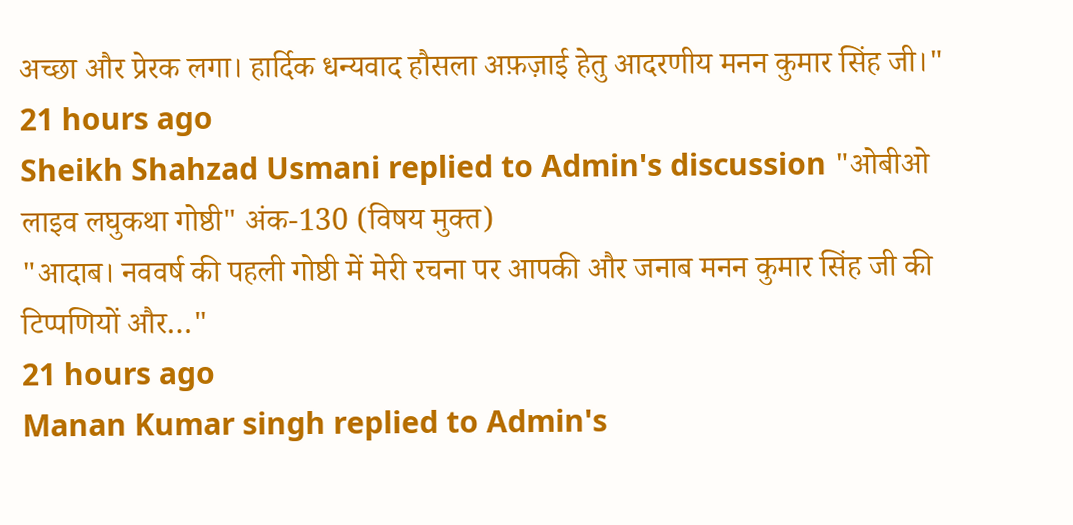अच्छा और प्रेरक लगा। हार्दिक धन्यवाद हौसला अफ़ज़ाई हेतु आदरणीय मनन कुमार सिंह जी।"
21 hours ago
Sheikh Shahzad Usmani replied to Admin's discussion "ओबीओ लाइव लघुकथा गोष्ठी" अंक-130 (विषय मुक्त)
"आदाब।‌ नववर्ष की पहली गोष्ठी में मेरी रचना पर आपकी और जनाब मनन कुमार सिंह जी की टिप्पणियों और…"
21 hours ago
Manan Kumar singh replied to Admin's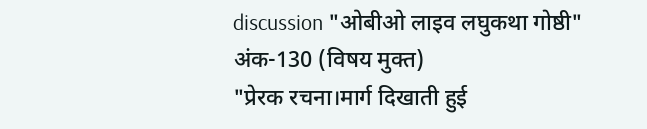discussion "ओबीओ लाइव लघुकथा गोष्ठी" अंक-130 (विषय मुक्त)
"प्रेरक रचना।मार्ग दिखाती हुई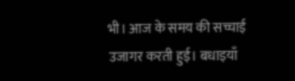भी। आज के समय की सच्चाई उजागर करती हुई। बधाइयाँ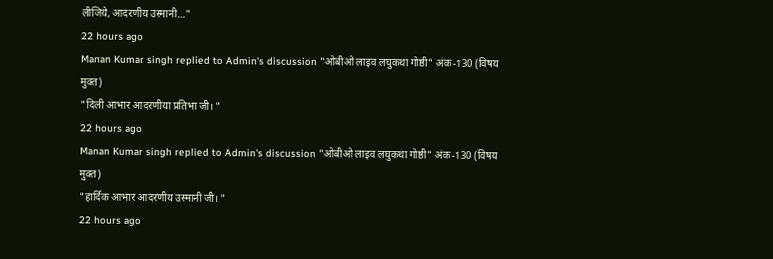लीजिये, आदरणीय उस्मानी…"
22 hours ago
Manan Kumar singh replied to Admin's discussion "ओबीओ लाइव लघुकथा गोष्ठी" अंक-130 (विषय मुक्त)
"दिली आभार आदरणीया प्रतिभा जी। "
22 hours ago
Manan Kumar singh replied to Admin's discussion "ओबीओ लाइव लघुकथा गोष्ठी" अंक-130 (विषय मुक्त)
"हार्दिक आभार आदरणीय उस्मानी जी। "
22 hours ago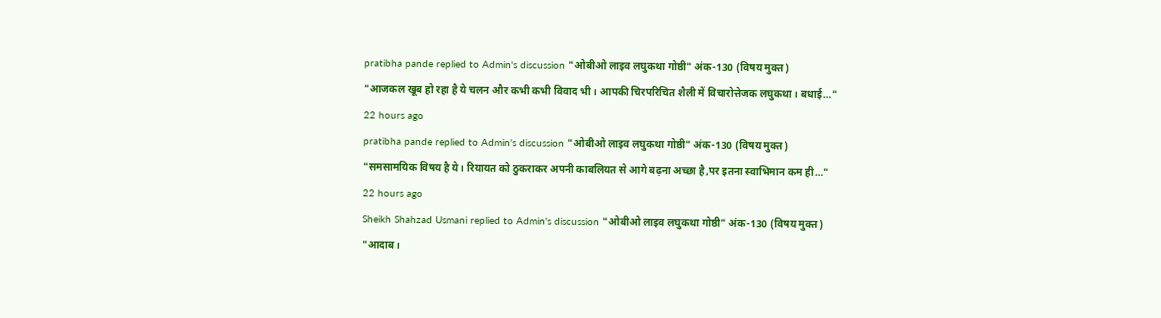pratibha pande replied to Admin's discussion "ओबीओ लाइव लघुकथा गोष्ठी" अंक-130 (विषय मुक्त)
"आजकल खूब हो रहा है ये चलन और कभी कभी विवाद भी। आपकी चिरपरिचित शैली में विचारोत्तेजक लघुकथा। बधाई…"
22 hours ago
pratibha pande replied to Admin's discussion "ओबीओ लाइव लघुकथा गोष्ठी" अंक-130 (विषय मुक्त)
"समसामयिक विषय है ये। रियायत को ठुकराकर अपनी काबलियत से आगे बढ़ना अच्छा है,पर इतना स्वाभिमान कम ही…"
22 hours ago
Sheikh Shahzad Usmani replied to Admin's discussion "ओबीओ लाइव लघुकथा गोष्ठी" अंक-130 (विषय मुक्त)
"आदाब।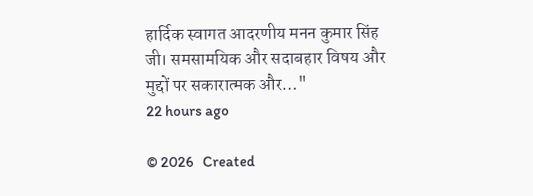हार्दिक स्वागत आदरणीय मनन कुमार सिंह जी। समसामयिक और सदाबहार विषय और मुद्दों पर सकारात्मक और…"
22 hours ago

© 2026   Created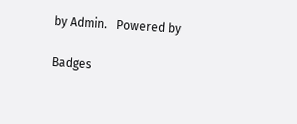by Admin.   Powered by

Badges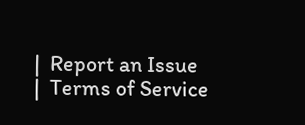|  Report an Issue  |  Terms of Service